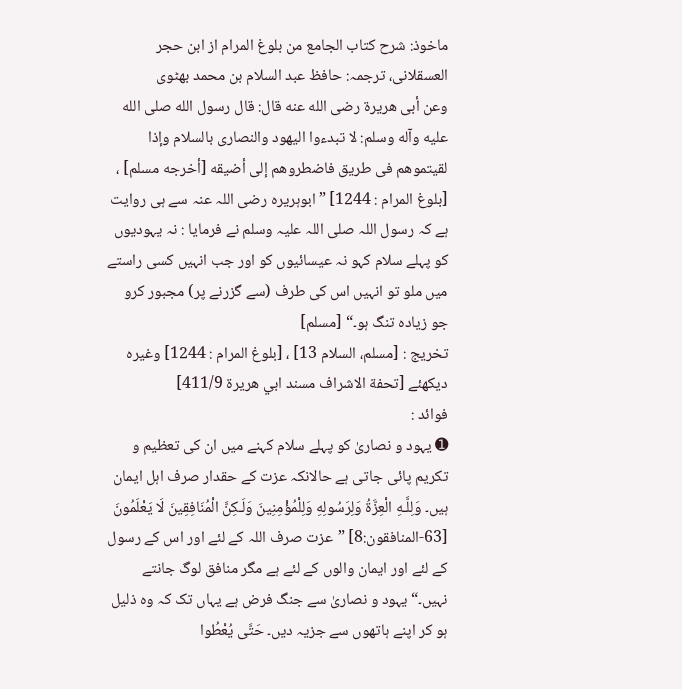ماخوذ: شرح کتاب الجامع من بلوغ المرام از ابن حجر العسقلانی، ترجمہ: حافظ عبد السلام بن محمد بھٹوی
وعن أبى هريرة رضى الله عنه قال: قال رسول الله صلى الله عليه وآله وسلم: لا تبدءوا اليهود والنصارى بالسلام وإذا لقيتموهم فى طريق فاضطروهم إلى أضيقه [أخرجه مسلم] ، [بلوغ المرام : 1244] ”ابوہریرہ رضی اللہ عنہ سے ہی روایت ہے کہ رسول اللہ صلی اللہ علیہ وسلم نے فرمایا : نہ یہودیوں کو پہلے سلام کہو نہ عیسائیوں کو اور جب انہیں کسی راستے میں ملو تو انہیں اس کی طرف (سے گزرنے پر) مجبور کرو جو زیادہ تنگ ہو۔“ [مسلم]
تخریج : [مسلم، السلام 13] ، [بلوغ المرام : 1244] وغیرہ دیکھئے [تحفة الاشراف مسند ابي هريرة 411/9]
فوائد :
➊ یہود و نصاریٰ کو پہلے سلام کہنے میں ان کی تعظیم و تکریم پائی جاتی ہے حالانکہ عزت کے حقدار صرف اہل ایمان ہیں۔ وَلِلَّـهِ الْعِزَّةُ وَلِرَسُولِهِ وَلِلْمُؤْمِنِينَ وَلَـكِنَّ الْمُنَافِقِينَ لَا يَعْلَمُونَ [63-المنافقون:8] ”عزت صرف اللہ کے لئے اور اس کے رسول کے لئے اور ایمان والوں کے لئے ہے مگر منافق لوگ جانتے نہیں۔“ یہود و نصاریٰ سے جنگ فرض ہے یہاں تک کہ وہ ذلیل ہو کر اپنے ہاتھوں سے جزیہ دیں۔ حَتَّى يُعْطُوا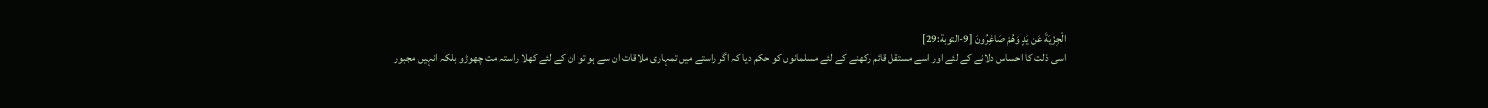الْجِزْيَةَ عَن يَدٍ وَهُمْ صَاغِرُونَ [9-التوبة:29]
اسی ذلت کا احساس دلانے کے لئے اور اسے مستقل قائم رکھنے کے لئے مسلمانوں کو حکم دیا کہ اگر راستے میں تمہاری ملاقات ان سے ہو تو ان کے لئے کھلا راستہ مت چھوڑو بلکہ انہیں مجبور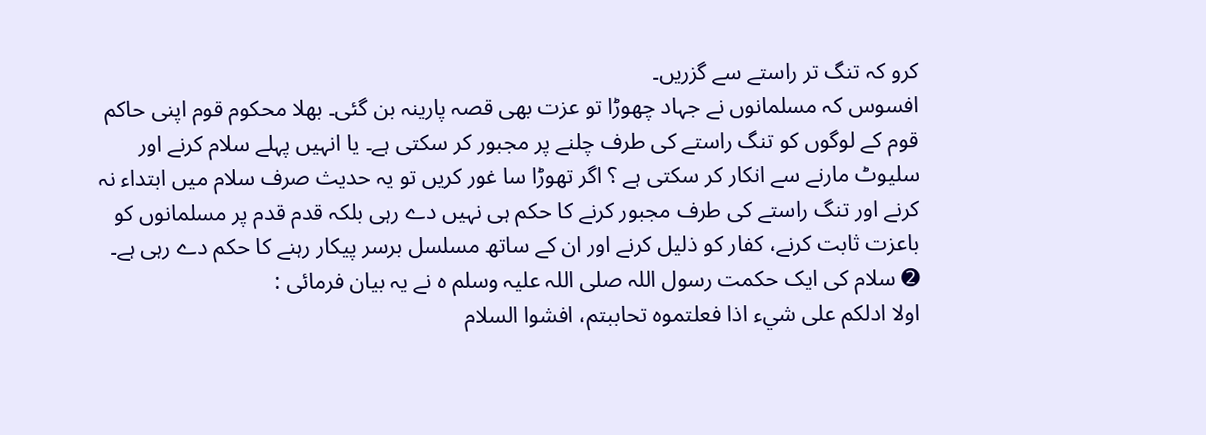کرو کہ تنگ تر راستے سے گزریں۔
افسوس کہ مسلمانوں نے جہاد چھوڑا تو عزت بھی قصہ پارینہ بن گئی۔ بھلا محکوم قوم اپنی حاکم قوم کے لوگوں کو تنگ راستے کی طرف چلنے پر مجبور کر سکتی ہے۔ یا انہیں پہلے سلام کرنے اور سلیوٹ مارنے سے انکار کر سکتی ہے ؟ اگر تھوڑا سا غور کریں تو یہ حدیث صرف سلام میں ابتداء نہ کرنے اور تنگ راستے کی طرف مجبور کرنے کا حکم ہی نہیں دے رہی بلکہ قدم قدم پر مسلمانوں کو باعزت ثابت کرنے، کفار کو ذلیل کرنے اور ان کے ساتھ مسلسل برسر پیکار رہنے کا حکم دے رہی ہے۔
➋ سلام کی ایک حکمت رسول اللہ صلی اللہ علیہ وسلم ہ نے یہ بیان فرمائی :
اولا ادلكم على شيء اذا فعلتموه تحاببتم، افشوا السلام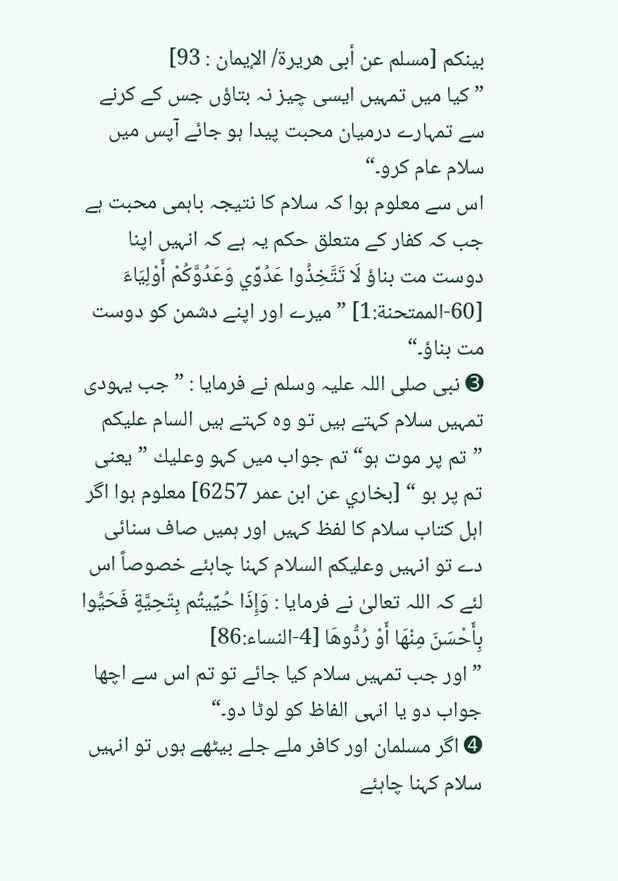بينكم [مسلم عن أبى هريرة/ الإيمان : 93]
”کیا میں تمہیں ایسی چیز نہ بتاؤں جس کے کرنے سے تمہارے درمیان محبت پیدا ہو جائے آپس میں سلام عام کرو۔“
اس سے معلوم ہوا کہ سلام کا نتیجہ باہمی محبت ہے جب کہ کفار کے متعلق حکم یہ ہے کہ انہیں اپنا دوست مت بناؤ لَا تَتَّخِذُوا عَدُوِّي وَعَدُوَّكُمْ أَوْلِيَاءَ [60-الممتحنة:1] ”میرے اور اپنے دشمن کو دوست مت بناؤ۔“
➌ نبی صلی اللہ علیہ وسلم نے فرمایا : ”جب یہودی تمہیں سلام کہتے ہیں تو وہ کہتے ہیں السام عليكم ”تم پر موت ہو“ تم جواب میں کہو وعليك ”یعنی تم پر ہو “ [بخاري عن ابن عمر 6257] معلوم ہوا اگر اہل کتاب سلام کا لفظ کہیں اور ہمیں صاف سنائی دے تو انہیں وعليكم السلام کہنا چاہئے خصوصاً اس لئے کہ اللہ تعالیٰ نے فرمایا : وَإِذَا حُيِّيتُم بِتَحِيَّةٍ فَحَيُّوا بِأَحْسَنَ مِنْهَا أَوْ رُدُّوهَا [4-النساء:86]
”اور جب تمہیں سلام کیا جائے تو تم اس سے اچھا جواب دو یا انہی الفاظ کو لوٹا دو۔“
➍ اگر مسلمان اور کافر ملے جلے بیٹھے ہوں تو انہیں سلام کہنا چاہئے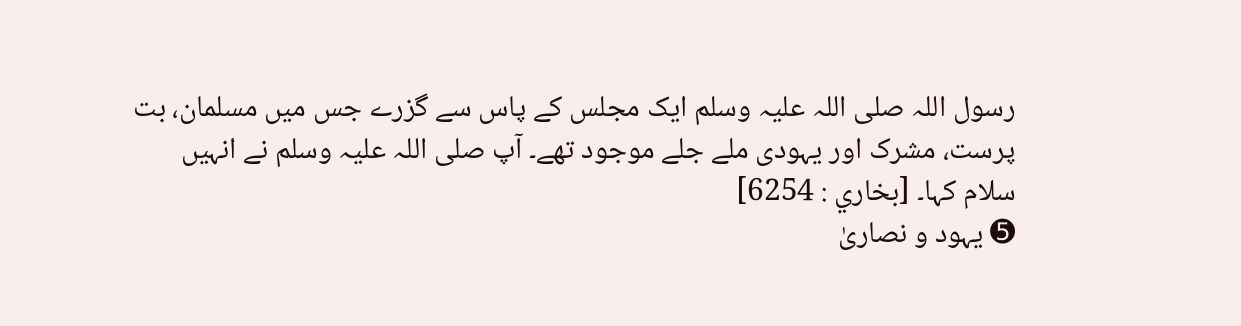رسول اللہ صلی اللہ علیہ وسلم ایک مجلس کے پاس سے گزرے جس میں مسلمان، بت پرست، مشرک اور یہودی ملے جلے موجود تھے۔ آپ صلی اللہ علیہ وسلم نے انہیں سلام کہا۔ [بخاري : 6254]
➎ یہود و نصاریٰ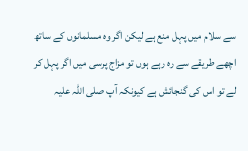سے سلام میں پہل منع ہے لیکن اگر وہ مسلمانوں کے ساتھ اچھے طریقے سے رہ رہے ہوں تو مزاج پرسی میں اگر پہل کر لے تو اس کی گنجائش ہے کیونکہ آپ صلی اللہ علیہ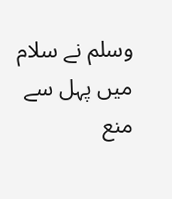وسلم نے سلام میں پہل سے منع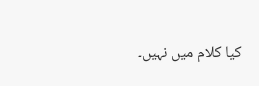کیا کلام میں نہیں۔